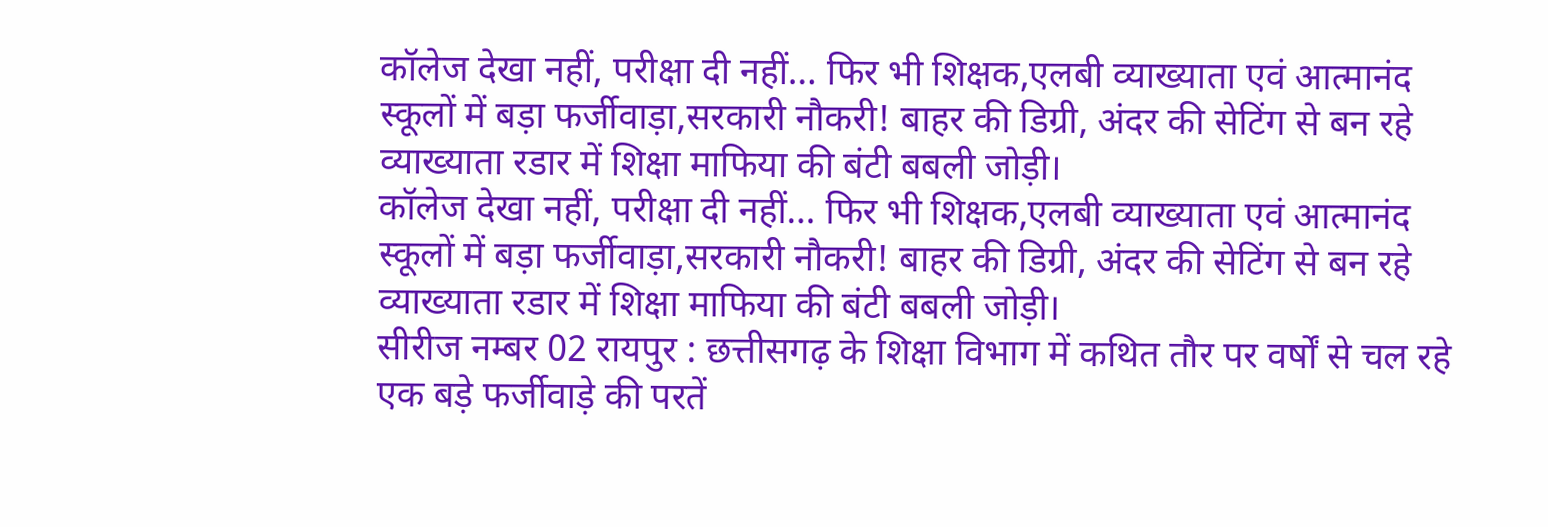कॉलेज देखा नहीं, परीक्षा दी नहीं… फिर भी शिक्षक,एलबी व्याख्याता एवं आत्मानंद स्कूलों में बड़ा फर्जीवाड़ा,सरकारी नौकरी! बाहर की डिग्री, अंदर की सेटिंग से बन रहे व्याख्याता रडार में शिक्षा माफिया की बंटी बबली जोड़ी।
कॉलेज देखा नहीं, परीक्षा दी नहीं… फिर भी शिक्षक,एलबी व्याख्याता एवं आत्मानंद स्कूलों में बड़ा फर्जीवाड़ा,सरकारी नौकरी! बाहर की डिग्री, अंदर की सेटिंग से बन रहे व्याख्याता रडार में शिक्षा माफिया की बंटी बबली जोड़ी।
सीरीज नम्बर 02 रायपुर : छत्तीसगढ़ के शिक्षा विभाग में कथित तौर पर वर्षों से चल रहे एक बड़े फर्जीवाड़े की परतें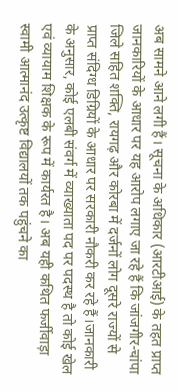अब सामने आने लगी हैं। सूचना के अधिकार (आरटीआई) के तहत प्राप्त जानकारियों के आधार पर यह आरोप लगाए जा रहे हैं कि जांजगीर-चांपा जिले सहित शक्ति, रायगढ़ और कोरबा में दर्जनों लोग दूसरे राज्यों से प्राप्त संदिग्ध डिग्रियों के आधार पर सरकारी नौकरी कर रहे हैं।जानकारी के अनुसार, कोई एलबी संवर्ग में व्याख्याता पद पर पदस्थ है तो कोई खेल एवं व्यायाम शिक्षक के रूप में कार्यरत है। अब यही कथित फर्जीवाड़ा स्वामी आत्मानंद उत्कृष्ट विद्यालयों तक पहुंचने का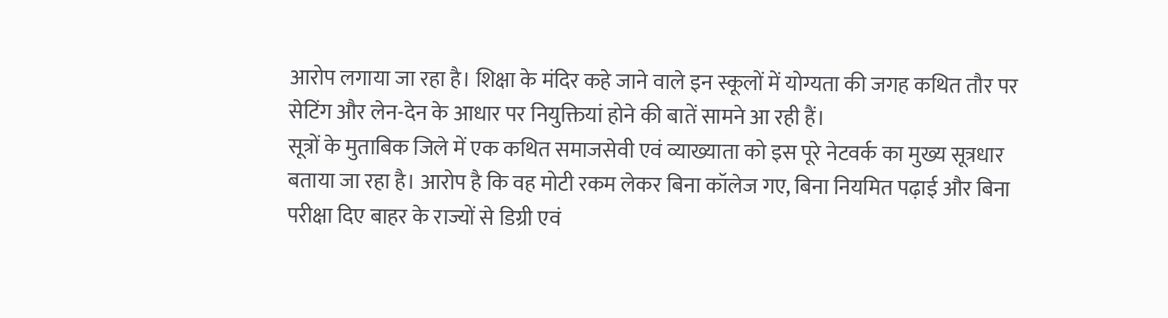आरोप लगाया जा रहा है। शिक्षा के मंदिर कहे जाने वाले इन स्कूलों में योग्यता की जगह कथित तौर पर सेटिंग और लेन-देन के आधार पर नियुक्तियां होने की बातें सामने आ रही हैं।
सूत्रों के मुताबिक जिले में एक कथित समाजसेवी एवं व्याख्याता को इस पूरे नेटवर्क का मुख्य सूत्रधार बताया जा रहा है। आरोप है कि वह मोटी रकम लेकर बिना कॉलेज गए, बिना नियमित पढ़ाई और बिना परीक्षा दिए बाहर के राज्यों से डिग्री एवं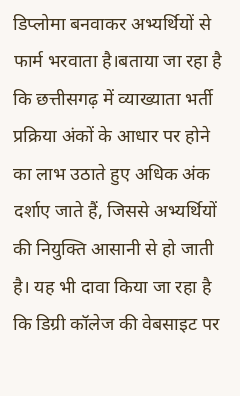डिप्लोमा बनवाकर अभ्यर्थियों से फार्म भरवाता है।बताया जा रहा है कि छत्तीसगढ़ में व्याख्याता भर्ती प्रक्रिया अंकों के आधार पर होने का लाभ उठाते हुए अधिक अंक दर्शाए जाते हैं, जिससे अभ्यर्थियों की नियुक्ति आसानी से हो जाती है। यह भी दावा किया जा रहा है कि डिग्री कॉलेज की वेबसाइट पर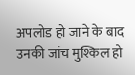अपलोड हो जाने के बाद उनकी जांच मुश्किल हो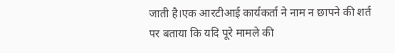जाती है।एक आरटीआई कार्यकर्ता ने नाम न छापने की शर्त पर बताया कि यदि पूरे मामले की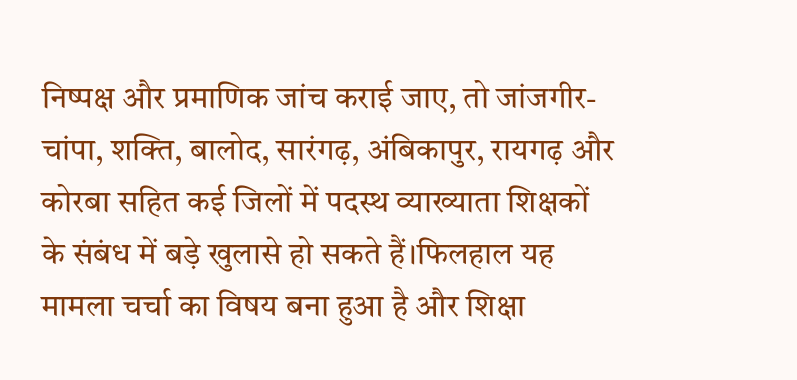निष्पक्ष और प्रमाणिक जांच कराई जाए, तो जांजगीर-चांपा, शक्ति, बालोद, सारंगढ़, अंबिकापुर, रायगढ़ और कोरबा सहित कई जिलों में पदस्थ व्याख्याता शिक्षकों के संबंध में बड़े खुलासे हो सकते हैं।फिलहाल यह मामला चर्चा का विषय बना हुआ है और शिक्षा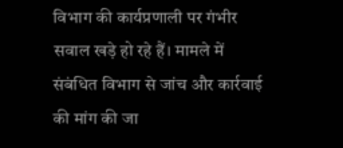विभाग की कार्यप्रणाली पर गंभीर सवाल खड़े हो रहे हैं। मामले में संबंधित विभाग से जांच और कार्रवाई की मांग की जा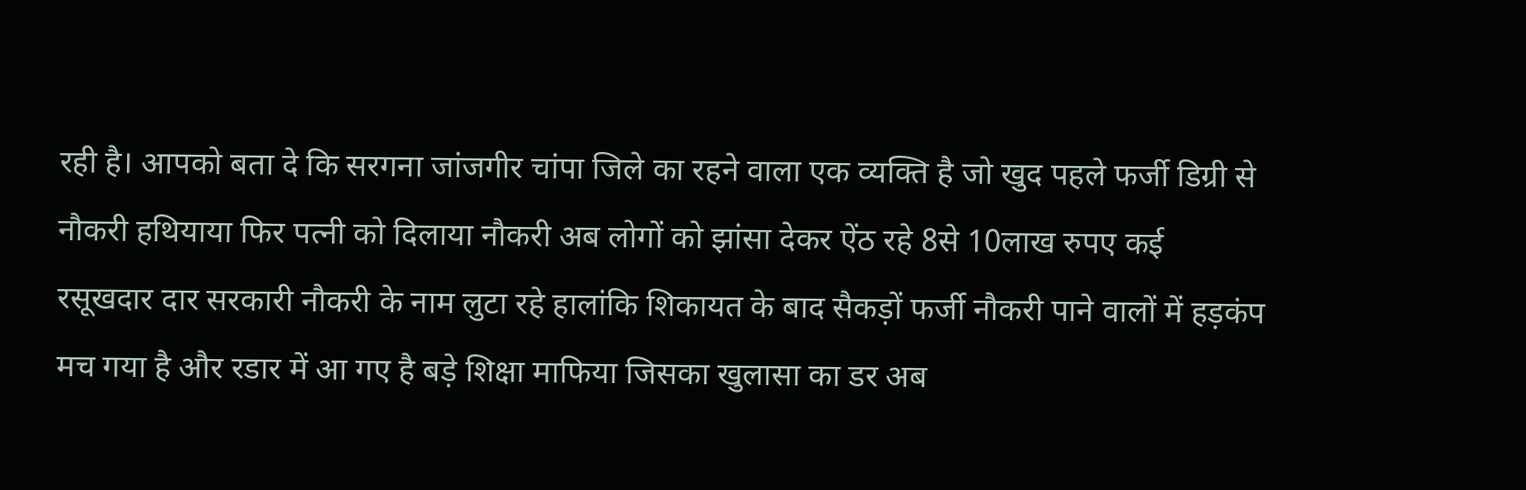रही है। आपको बता दे कि सरगना जांजगीर चांपा जिले का रहने वाला एक व्यक्ति है जो खुद पहले फर्जी डिग्री से नौकरी हथियाया फिर पत्नी को दिलाया नौकरी अब लोगों को झांसा देकर ऐंठ रहे 8से 10लाख रुपए कई रसूखदार दार सरकारी नौकरी के नाम लुटा रहे हालांकि शिकायत के बाद सैकड़ों फर्जी नौकरी पाने वालों में हड़कंप मच गया है और रडार में आ गए है बड़े शिक्षा माफिया जिसका खुलासा का डर अब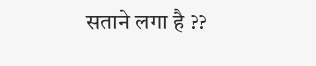सताने लगा है ??